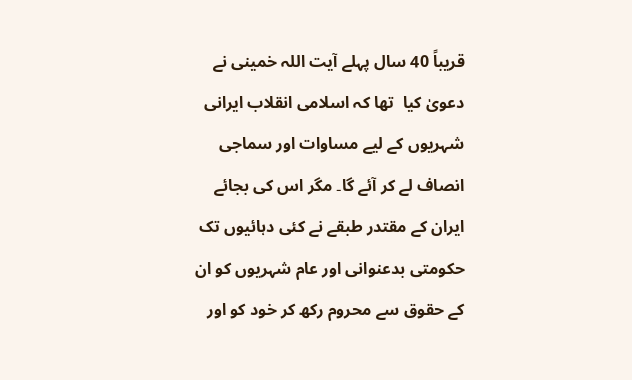قریباً 40 سال پہلے آیت اللہ خمینی نے دعویٰ کیا  تھا کہ اسلامی انقلاب ایرانی شہریوں کے لیے مساوات اور سماجی انصاف لے کر آئے گا۔ مگر اس کی بجائے ایران کے مقتدر طبقے نے کئی دہائیوں تک حکومتی بدعنوانی اور عام شہریوں کو ان کے حقوق سے محروم رکھ کر خود کو اور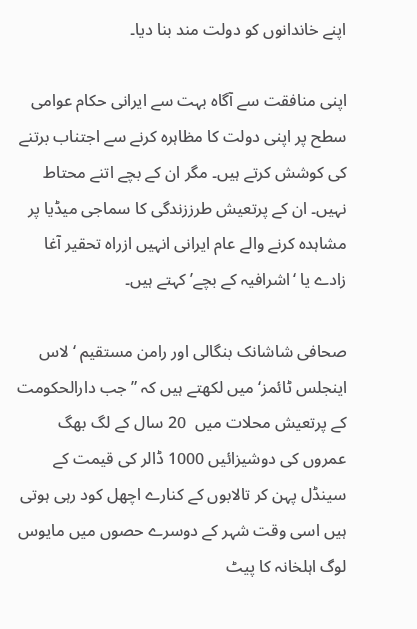اپنے خاندانوں کو دولت مند بنا دیا۔

اپنی منافقت سے آگاہ بہت سے ایرانی حکام عوامی سطح پر اپنی دولت کا مظاہرہ کرنے سے اجتناب برتنے کی کوشش کرتے ہیں۔ مگر ان کے بچے اتنے محتاط نہیں۔ ان کے پرتعیش طرززندگی کا سماجی میڈیا پر مشاہدہ کرنے والے عام ایرانی انہیں ازراہ تحقیر آغا زادے یا ‘اشرافیہ کے بچے’ کہتے ہیں۔

صحافی شاشانک بنگالی اور رامن مستقیم ‘لاس اینجلس ٹائمز‘ میں لکھتے ہیں کہ ” جب دارالحکومت کے پرتعیش محلات میں  20 سال کے لگ بھگ عمروں کی دوشیزائیں 1000 ڈالر کی قیمت کے سینڈل پہن کر تالابوں کے کنارے اچھل کود رہی ہوتی ہیں اسی وقت شہر کے دوسرے حصوں میں مایوس لوگ اہلخانہ کا پیٹ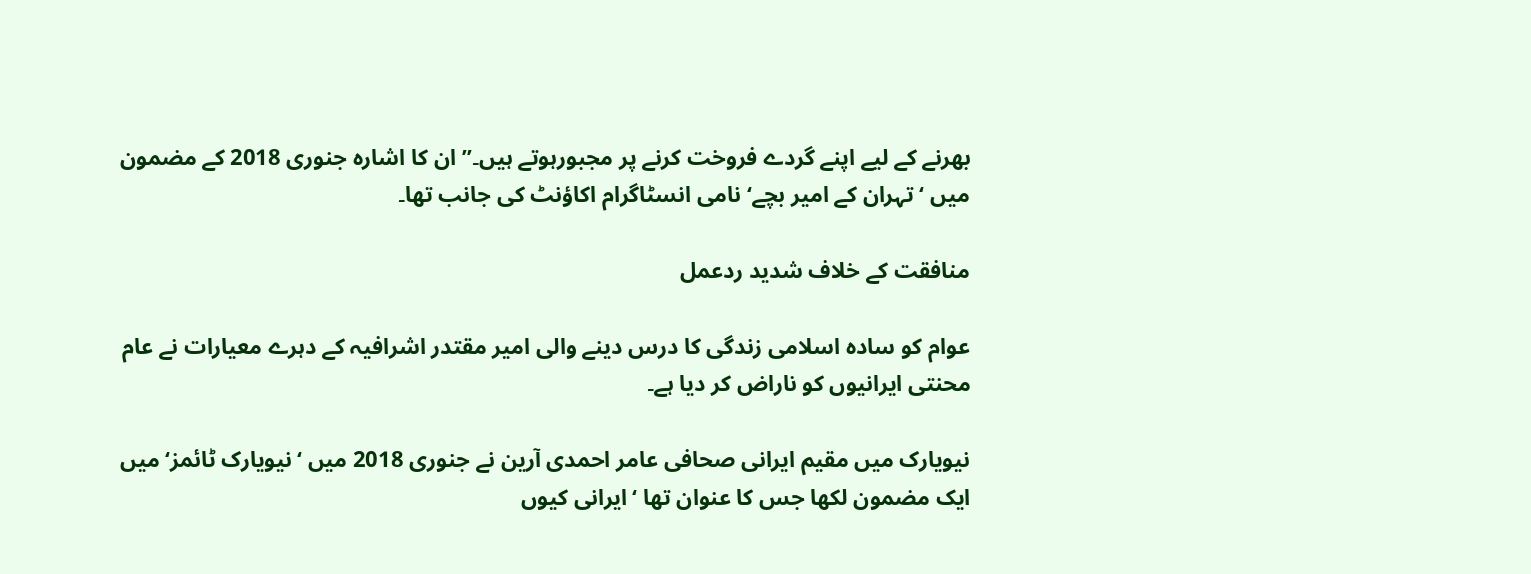بھرنے کے لیے اپنے گردے فروخت کرنے پر مجبورہوتے ہیں۔” ان کا اشارہ جنوری 2018 کے مضمون میں ‘تہران کے امیر بچے‘ نامی انسٹاگرام اکاؤنٹ کی جانب تھا۔

منافقت کے خلاف شدید ردعمل

عوام کو سادہ اسلامی زندگی کا درس دینے والی امیر مقتدر اشرافیہ کے دہرے معیارات نے عام محنتی ایرانیوں کو ناراض کر دیا ہے۔

نیویارک میں مقیم ایرانی صحافی عامر احمدی آرین نے جنوری 2018 میں ‘نیویارک ٹائمز‘ میں ایک مضمون لکھا جس کا عنوان تھا ‘ایرانی کیوں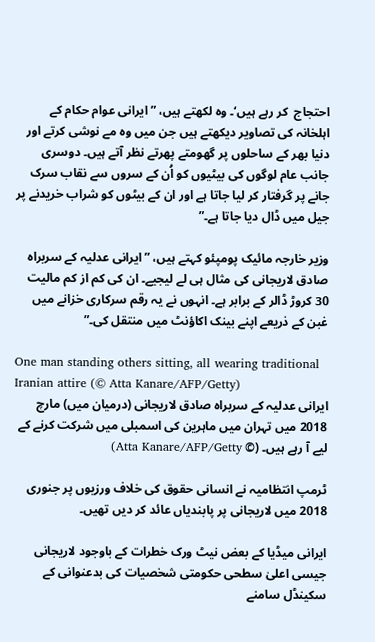احتجاج  کر رہے ہیں‘۔ وہ لکھتے ہیں، ”ایرانی عوام حکام کے اہلخانہ کی تصاویر دیکھتے ہیں جن میں وہ مے نوشی کرتے اور دنیا بھر کے ساحلوں پر گھومتے پھرتے نظر آتے ہیں۔ دوسری جانب عام لوگوں کی بیٹیوں کو اُن کے سروں سے نقاب سرک جانے پر گرفتار کر لیا جاتا ہے اور ان کے بیٹوں کو شراب خریدنے پر جیل میں ڈال دیا جاتا ہے۔”

وزیر خارجہ مائیک پومپئو کہتے ہیں، ”ایرانی عدلیہ کے سربراہ صادق لاریجانی کی مثال ہی لے لیجیے۔ ان کی کم از کم مالیت 30 کروڑ ڈالر کے برابر ہے۔ انہوں نے یہ رقم سرکاری خزانے میں غبن کے ذریعے اپنے بینک اکاؤنٹ میں منتقل کی۔”

One man standing others sitting, all wearing traditional Iranian attire (© Atta Kanare/AFP/Getty)
ایرانی عدلیہ کے سربراہ صادق لاریجانی (درمیان میں) مارچ 2018 میں تہران میں ماہرین کی اسمبلی میں شرکت کرنے کے لیے آ رہے ہیں۔ (© Atta Kanare/AFP/Getty)

ٹرمپ انتظامیہ نے انسانی حقوق کی خلاف ورزیوں پر جنوری 2018 میں لاریجانی پر پابندیاں عائد کر دیں تھیں۔

ایرانی میڈیا کے بعض نیٹ ورک خطرات کے باوجود لاریجانی جیسی اعلیٰ سطحی حکومتی شخصیات کی بدعنوانی کے سکینڈل سامنے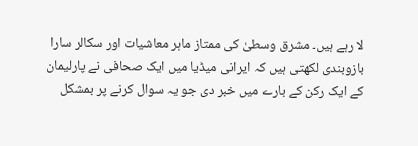لا رہے ہیں۔ مشرق وسطیٰ کی ممتاز ماہر معاشیات اور سکالر سارا بازوبندی لکھتی ہیں کہ ایرانی میڈیا میں ایک صحافی نے پارلیمان کے ایک رکن کے بارے میں خبر دی جو یہ سوال کرنے پر بمشکل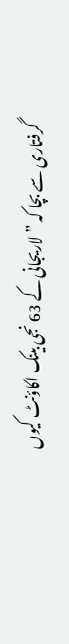گرفتاری سے بچا کہ ”لاریجانی کے 63 نجی بینک اکاؤنٹ کیوں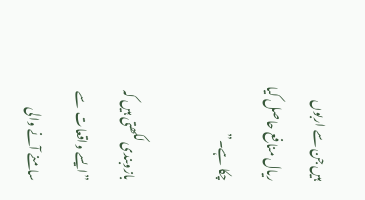ہیں جن سے اربوں ریال منافع حاصل کیا چکا ہے۔”

بازوبندی لکھتی ہیں کہ ”ایسے واقعات  سے سامنے آنے والی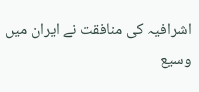اشرافیہ کی منافقت نے ایران میں وسیع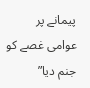پیمانے پر عوامی غصے کو جنم دیا”